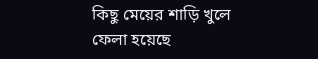কিছু মেয়ের শাড়ি খুলে
ফেলা হয়েছে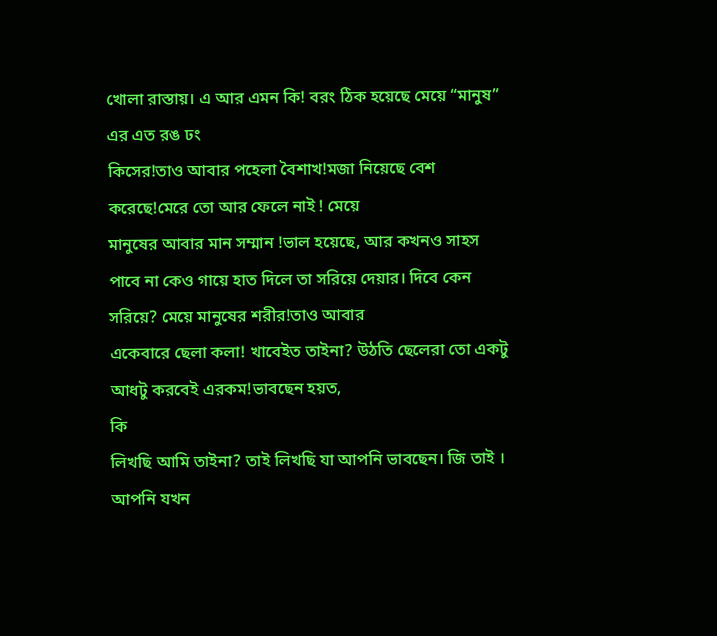খোলা রাস্তায়। এ আর এমন কি! বরং ঠিক হয়েছে মেয়ে “মানুষ” এর এত রঙ ঢং
কিসের!তাও আবার পহেলা বৈশাখ!মজা নিয়েছে বেশ করেছে!মেরে তো আর ফেলে নাই ! মেয়ে
মানুষের আবার মান সম্মান !ভাল হয়েছে, আর কখনও সাহস পাবে না কেও গায়ে হাত দিলে তা সরিয়ে দেয়ার। দিবে কেন সরিয়ে? মেয়ে মানুষের শরীর!তাও আবার
একেবারে ছেলা কলা! খাবেইত তাইনা? উঠতি ছেলেরা তো একটু আধটু করবেই এরকম!ভাবছেন হয়ত,
কি
লিখছি আমি তাইনা? তাই লিখছি যা আপনি ভাবছেন। জি তাই । আপনি যখন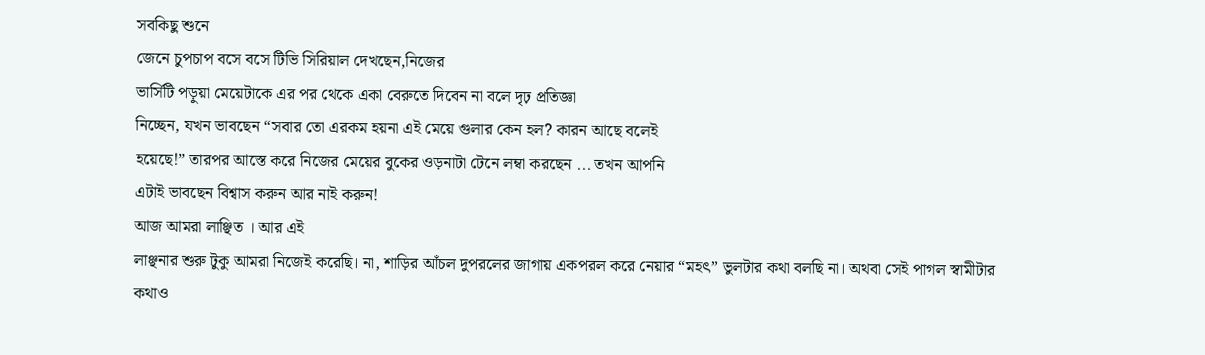সবকিছু শুনে
জেনে চুপচাপ বসে বসে টিভি সিরিয়াল দেখছেন,নিজের
ভার্সিটি পড়ুয়া মেয়েটাকে এর পর থেকে একা বেরুতে দিবেন না বলে দৃঢ় প্রতিজ্ঞা
নিচ্ছেন, যখন ভাবছেন “সবার তো এরকম হয়না এই মেয়ে গুলার কেন হল? কারন আছে বলেই
হয়েছে!” তারপর আস্তে করে নিজের মেয়ের বুকের ওড়নাটা টেনে লম্বা করছেন ... তখন আপনি
এটাই ভাবছেন বিশ্বাস করুন আর নাই করুন!
আজ আমরা লাঞ্ছিত । আর এই
লাঞ্ছনার শুরু টুকু আমরা নিজেই করেছি। না, শাড়ির আঁচল দুপরলের জাগায় একপরল করে নেয়ার “মহৎ” ভুলটার কথা বলছি না। অথবা সেই পাগল স্বামীটার
কথাও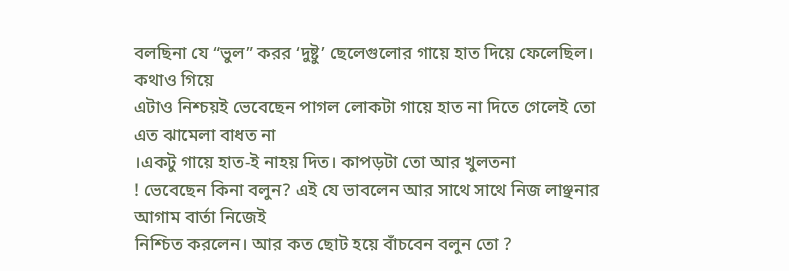বলছিনা যে “ভুল” করর ‘দুষ্টু’ ছেলেগুলোর গায়ে হাত দিয়ে ফেলেছিল। কথাও গিয়ে
এটাও নিশ্চয়ই ভেবেছেন পাগল লোকটা গায়ে হাত না দিতে গেলেই তো এত ঝামেলা বাধত না
।একটু গায়ে হাত-ই নাহয় দিত। কাপড়টা তো আর খুলতনা
! ভেবেছেন কিনা বলুন? এই যে ভাবলেন আর সাথে সাথে নিজ লাঞ্ছনার আগাম বার্তা নিজেই
নিশ্চিত করলেন। আর কত ছোট হয়ে বাঁচবেন বলুন তো ?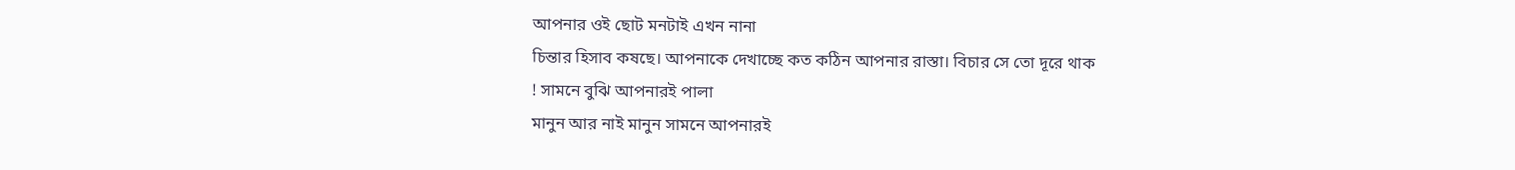আপনার ওই ছোট মনটাই এখন নানা
চিন্তার হিসাব কষছে। আপনাকে দেখাচ্ছে কত কঠিন আপনার রাস্তা। বিচার সে তো দূরে থাক
! সামনে বুঝি আপনারই পালা
মানুন আর নাই মানুন সামনে আপনারই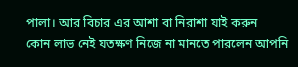পালা। আর বিচার এর আশা বা নিরাশা যাই করুন
কোন লাভ নেই যতক্ষণ নিজে না মানতে পারলেন আপনি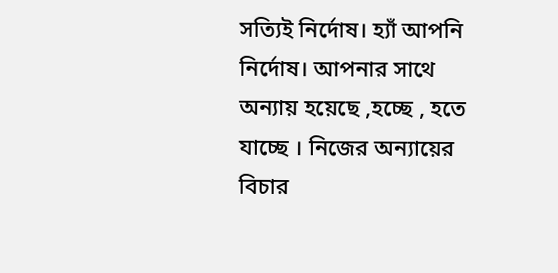সত্যিই নির্দোষ। হ্যাঁ আপনি
নির্দোষ। আপনার সাথে অন্যায় হয়েছে ,হচ্ছে , হতে যাচ্ছে । নিজের অন্যায়ের বিচার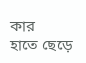কার
হাতে ছেড়ে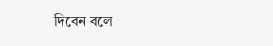দিবেন বলে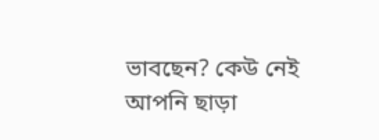ভাবছেন? কেউ নেই আপনি ছাড়া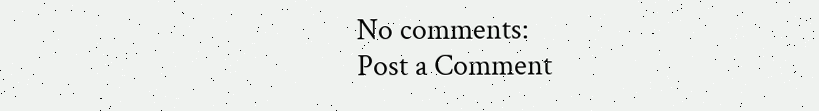No comments:
Post a Comment